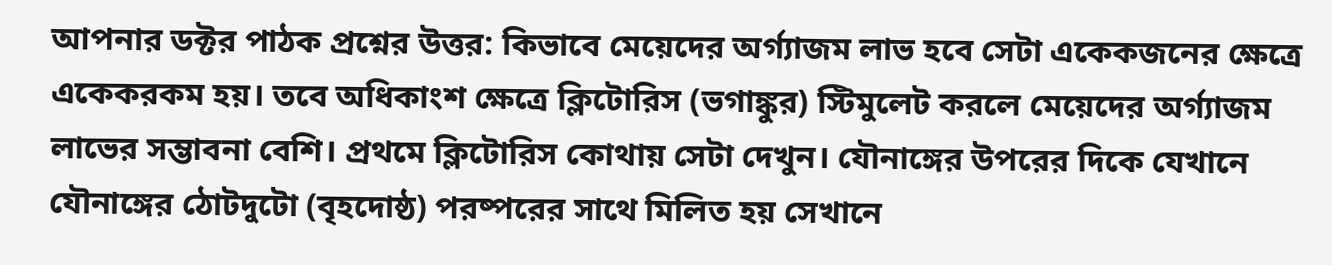আপনার ডক্টর পাঠক প্রশ্নের উত্তর: কিভাবে মেয়েদের অর্গ্যাজম লাভ হবে সেটা একেকজনের ক্ষেত্রে একেকরকম হয়। তবে অধিকাংশ ক্ষেত্রে ক্লিটোরিস (ভগাঙ্কুর) স্টিমুলেট করলে মেয়েদের অর্গ্যাজম লাভের সম্ভাবনা বেশি। প্রথমে ক্লিটোরিস কোথায় সেটা দেখুন। যৌনাঙ্গের উপরের দিকে যেখানে যৌনাঙ্গের ঠোটদুটো (বৃহদোষ্ঠ) পরষ্পরের সাথে মিলিত হয় সেখানে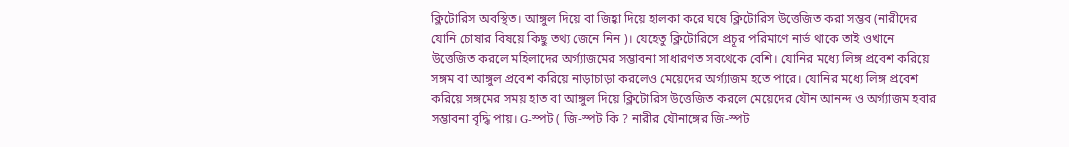ক্লিটোরিস অবস্থিত। আঙ্গুল দিয়ে বা জিহ্বা দিয়ে হালকা করে ঘষে ক্লিটোরিস উত্তেজিত করা সম্ভব (নারীদের যোনি চোষার বিষয়ে কিছু তথ্য জেনে নিন )। যেহেতু ক্লিটোরিসে প্রচূর পরিমাণে নার্ভ থাকে তাই ওখানে উত্তেজিত করলে মহিলাদের অর্গ্যাজমের সম্ভাবনা সাধারণত সবথেকে বেশি। যোনির মধ্যে লিঙ্গ প্রবেশ করিয়ে সঙ্গম বা আঙ্গুল প্রবেশ করিয়ে নাড়াচাড়া করলেও মেয়েদের অর্গ্যাজম হতে পারে। যোনির মধ্যে লিঙ্গ প্রবেশ করিয়ে সঙ্গমের সময় হাত বা আঙ্গুল দিয়ে ক্লিটোরিস উত্তেজিত করলে মেয়েদের যৌন আনন্দ ও অর্গ্যাজম হবার সম্ভাবনা বৃদ্ধি পায়। G-স্পট ( জি-স্পট কি ? নারীর যৌনাঙ্গের জি-স্পট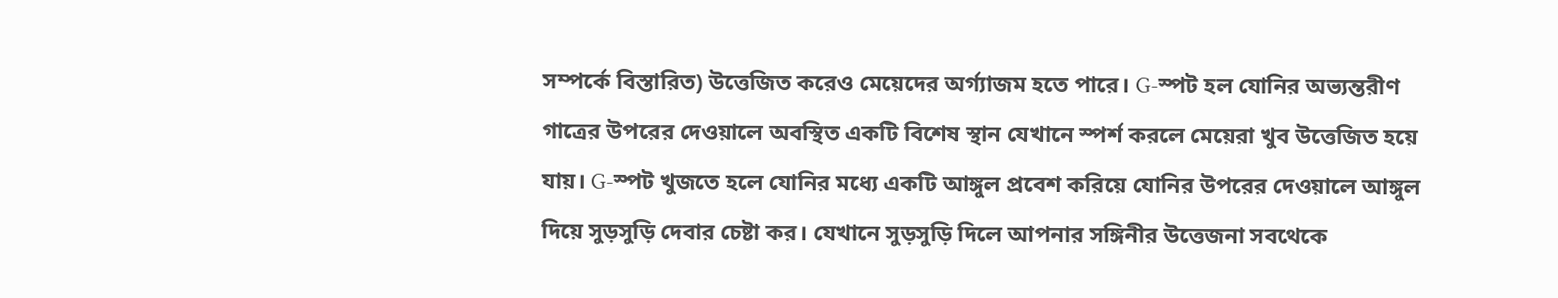সম্পর্কে বিস্তারিত) উত্তেজিত করেও মেয়েদের অর্গ্যাজম হতে পারে। G-স্পট হল যোনির অভ্যন্তরীণ গাত্রের উপরের দেওয়ালে অবস্থিত একটি বিশেষ স্থান যেখানে স্পর্শ করলে মেয়েরা খুব উত্তেজিত হয়ে যায়। G-স্পট খুজতে হলে যোনির মধ্যে একটি আঙ্গুল প্রবেশ করিয়ে যোনির উপরের দেওয়ালে আঙ্গুল দিয়ে সুড়সুড়ি দেবার চেষ্টা কর। যেখানে সুড়সুড়ি দিলে আপনার সঙ্গিনীর উত্তেজনা সবথেকে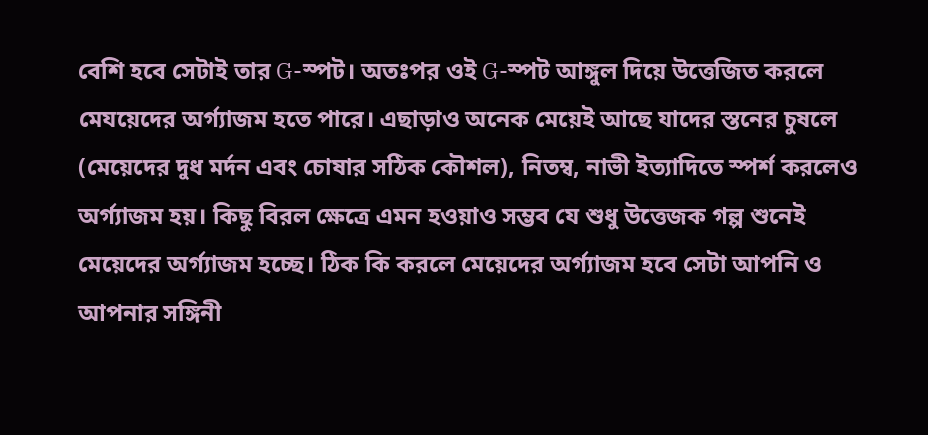বেশি হবে সেটাই তার G-স্পট। অতঃপর ওই G-স্পট আঙ্গুল দিয়ে উত্তেজিত করলে মেযয়েদের অর্গ্যাজম হতে পারে। এছাড়াও অনেক মেয়েই আছে যাদের স্তনের চুষলে (মেয়েদের দুধ মর্দন এবং চোষার সঠিক কৌশল), নিতম্ব, নাভী ইত্যাদিতে স্পর্শ করলেও অর্গ্যাজম হয়। কিছু বিরল ক্ষেত্রে এমন হওয়াও সম্ভব যে শুধু উত্তেজক গল্প শুনেই মেয়েদের অর্গ্যাজম হচ্ছে। ঠিক কি করলে মেয়েদের অর্গ্যাজম হবে সেটা আপনি ও আপনার সঙ্গিনী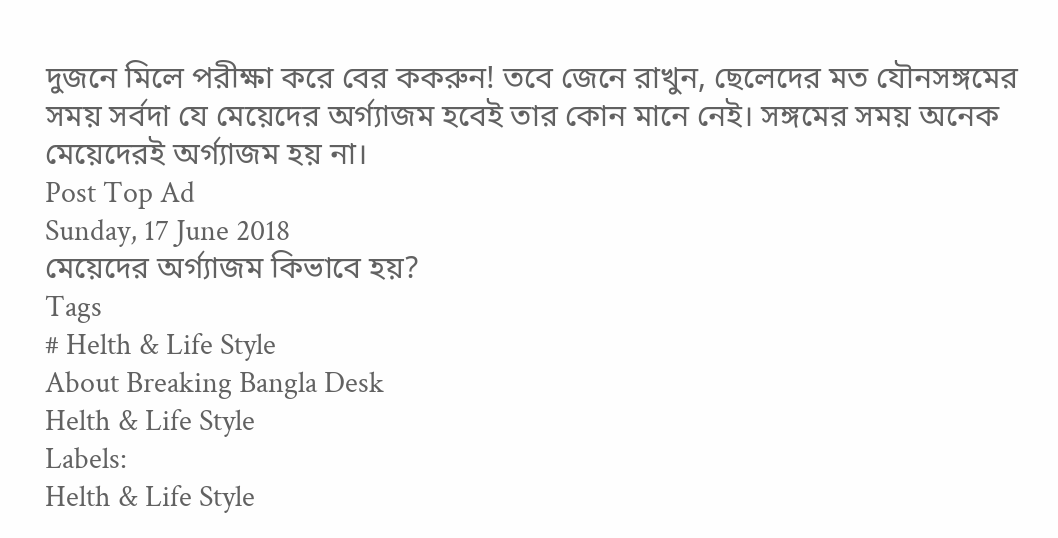দুজনে মিলে পরীক্ষা করে বের ককরুন! তবে জেনে রাখুন, ছেলেদের মত যৌনসঙ্গমের সময় সর্বদা যে মেয়েদের অর্গ্যাজম হবেই তার কোন মানে নেই। সঙ্গমের সময় অনেক মেয়েদেরই অর্গ্যাজম হয় না।
Post Top Ad
Sunday, 17 June 2018
মেয়েদের অর্গ্যাজম কিভাবে হয়?
Tags
# Helth & Life Style
About Breaking Bangla Desk
Helth & Life Style
Labels:
Helth & Life Style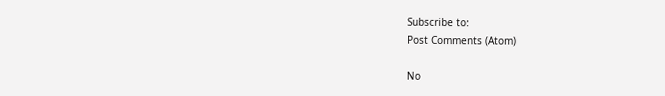Subscribe to:
Post Comments (Atom)

No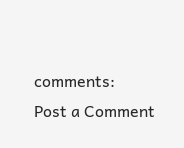comments:
Post a Comment